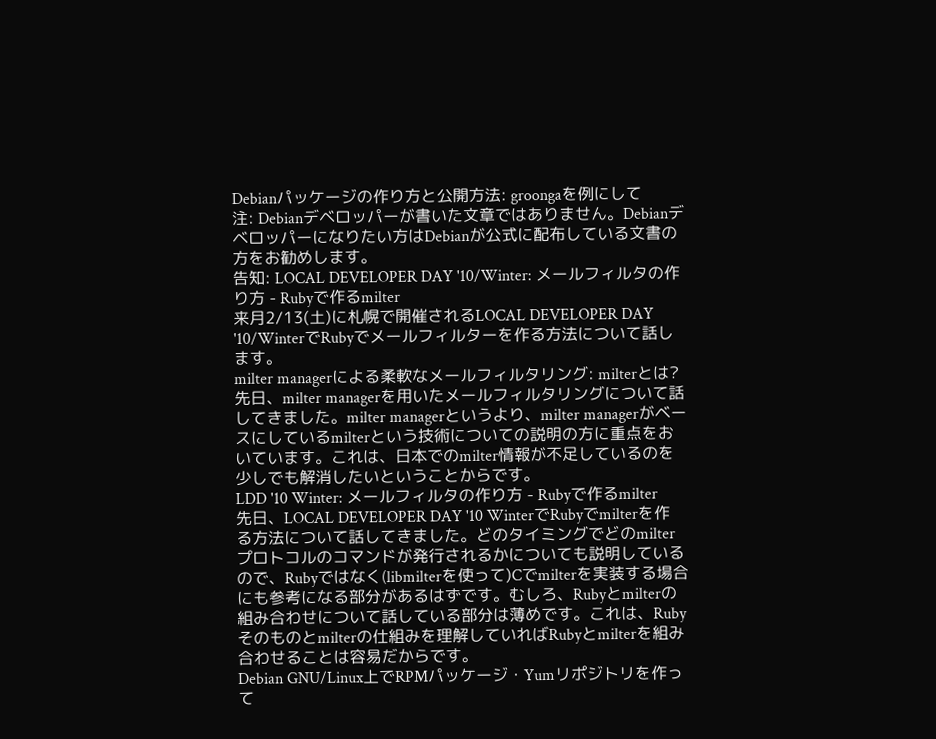Debianパッケージの作り方と公開方法: groongaを例にして
注: Debianデベロッパーが書いた文章ではありません。Debianデベロッパーになりたい方はDebianが公式に配布している文書の方をお勧めします。
告知: LOCAL DEVELOPER DAY '10/Winter: メールフィルタの作り方 - Rubyで作るmilter
来月2/13(土)に札幌で開催されるLOCAL DEVELOPER DAY '10/WinterでRubyでメールフィルターを作る方法について話します。
milter managerによる柔軟なメールフィルタリング: milterとは?
先日、milter managerを用いたメールフィルタリングについて話してきました。milter managerというより、milter managerがベースにしているmilterという技術についての説明の方に重点をおいています。これは、日本でのmilter情報が不足しているのを少しでも解消したいということからです。
LDD '10 Winter: メールフィルタの作り方 - Rubyで作るmilter
先日、LOCAL DEVELOPER DAY '10 WinterでRubyでmilterを作る方法について話してきました。どのタイミングでどのmilterプロトコルのコマンドが発行されるかについても説明しているので、Rubyではなく(libmilterを使って)Cでmilterを実装する場合にも参考になる部分があるはずです。むしろ、Rubyとmilterの組み合わせについて話している部分は薄めです。これは、Rubyそのものとmilterの仕組みを理解していればRubyとmilterを組み合わせることは容易だからです。
Debian GNU/Linux上でRPMパッケージ・Yumリポジトリを作って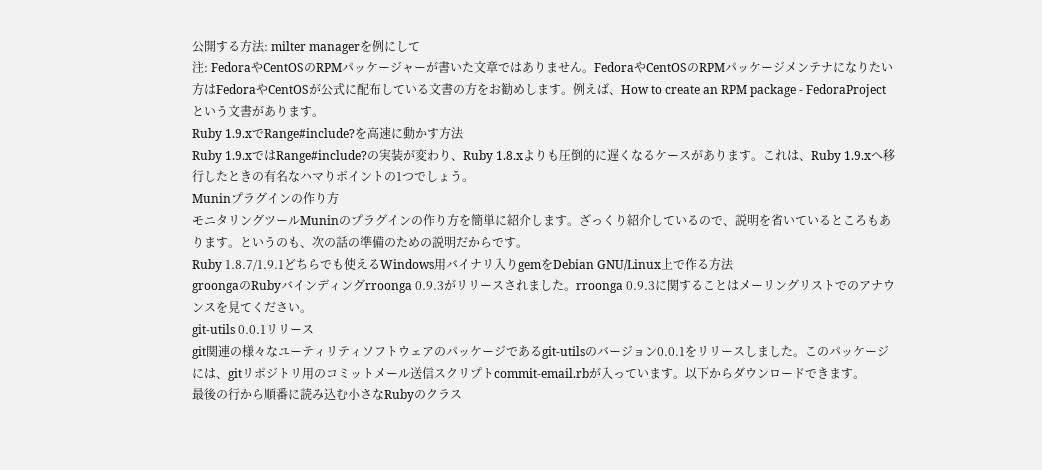公開する方法: milter managerを例にして
注: FedoraやCentOSのRPMパッケージャーが書いた文章ではありません。FedoraやCentOSのRPMパッケージメンテナになりたい方はFedoraやCentOSが公式に配布している文書の方をお勧めします。例えば、How to create an RPM package - FedoraProjectという文書があります。
Ruby 1.9.xでRange#include?を高速に動かす方法
Ruby 1.9.xではRange#include?の実装が変わり、Ruby 1.8.xよりも圧倒的に遅くなるケースがあります。これは、Ruby 1.9.xへ移行したときの有名なハマりポイントの1つでしょう。
Muninプラグインの作り方
モニタリングツールMuninのプラグインの作り方を簡単に紹介します。ざっくり紹介しているので、説明を省いているところもあります。というのも、次の話の準備のための説明だからです。
Ruby 1.8.7/1.9.1どちらでも使えるWindows用バイナリ入りgemをDebian GNU/Linux上で作る方法
groongaのRubyバインディングrroonga 0.9.3がリリースされました。rroonga 0.9.3に関することはメーリングリストでのアナウンスを見てください。
git-utils 0.0.1リリース
git関連の様々なユーティリティソフトウェアのパッケージであるgit-utilsのバージョン0.0.1をリリースしました。このパッケージには、gitリポジトリ用のコミットメール送信スクリプトcommit-email.rbが入っています。以下からダウンロードできます。
最後の行から順番に読み込む小さなRubyのクラス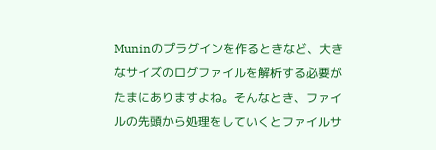Muninのプラグインを作るときなど、大きなサイズのログファイルを解析する必要がたまにありますよね。そんなとき、ファイルの先頭から処理をしていくとファイルサ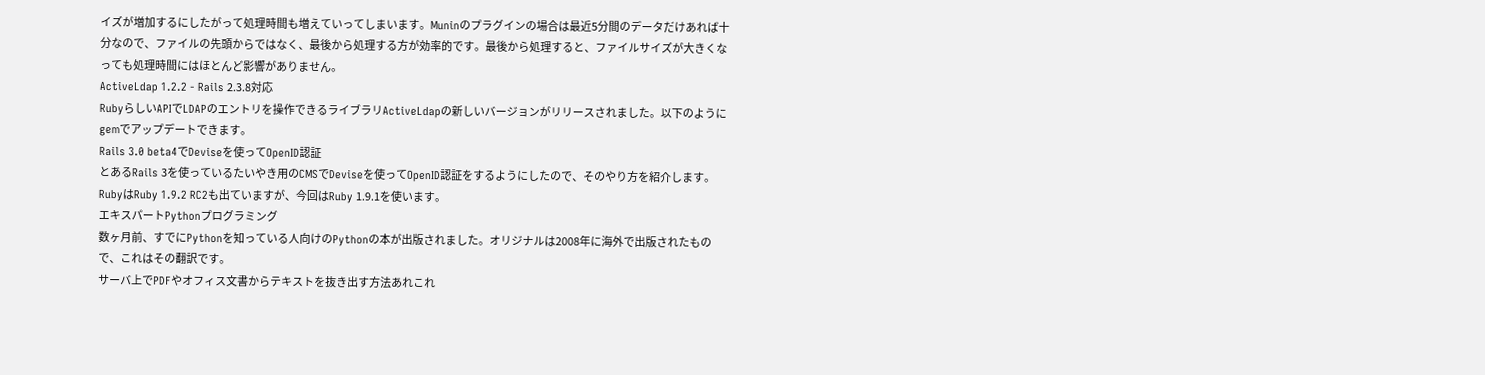イズが増加するにしたがって処理時間も増えていってしまいます。Muninのプラグインの場合は最近5分間のデータだけあれば十分なので、ファイルの先頭からではなく、最後から処理する方が効率的です。最後から処理すると、ファイルサイズが大きくなっても処理時間にはほとんど影響がありません。
ActiveLdap 1.2.2 - Rails 2.3.8対応
RubyらしいAPIでLDAPのエントリを操作できるライブラリActiveLdapの新しいバージョンがリリースされました。以下のようにgemでアップデートできます。
Rails 3.0 beta4でDeviseを使ってOpenID認証
とあるRails 3を使っているたいやき用のCMSでDeviseを使ってOpenID認証をするようにしたので、そのやり方を紹介します。RubyはRuby 1.9.2 RC2も出ていますが、今回はRuby 1.9.1を使います。
エキスパートPythonプログラミング
数ヶ月前、すでにPythonを知っている人向けのPythonの本が出版されました。オリジナルは2008年に海外で出版されたもので、これはその翻訳です。
サーバ上でPDFやオフィス文書からテキストを抜き出す方法あれこれ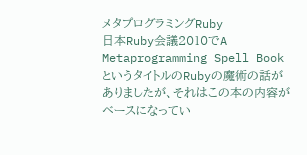メタプログラミングRuby
日本Ruby会議2010でA Metaprogramming Spell BookというタイトルのRubyの魔術の話がありましたが、それはこの本の内容がベースになってい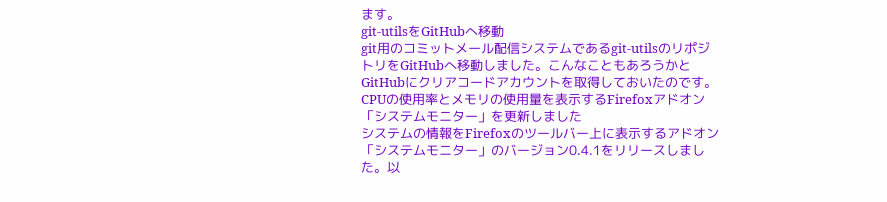ます。
git-utilsをGitHubへ移動
git用のコミットメール配信システムであるgit-utilsのリポジトリをGitHubへ移動しました。こんなこともあろうかとGitHubにクリアコードアカウントを取得しておいたのです。
CPUの使用率とメモリの使用量を表示するFirefoxアドオン「システムモニター」を更新しました
システムの情報をFirefoxのツールバー上に表示するアドオン「システムモニター」のバージョン0.4.1をリリースしました。以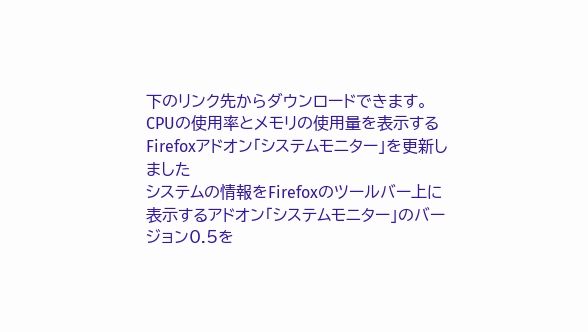下のリンク先からダウンロードできます。
CPUの使用率とメモリの使用量を表示するFirefoxアドオン「システムモニター」を更新しました
システムの情報をFirefoxのツールバー上に表示するアドオン「システムモニター」のバージョン0.5を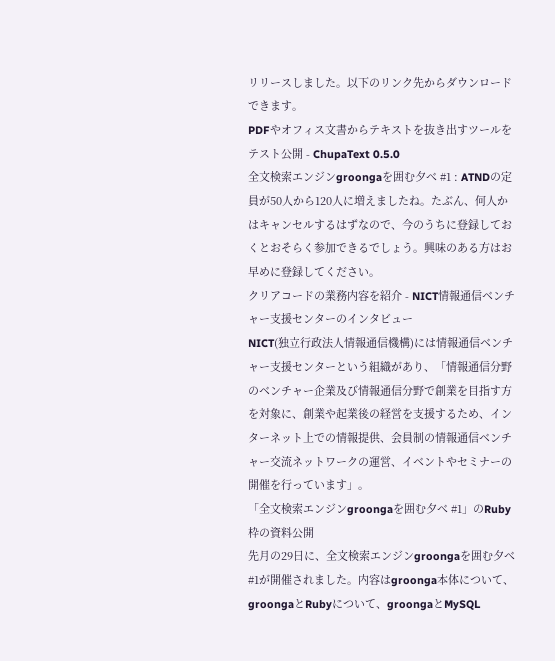リリースしました。以下のリンク先からダウンロードできます。
PDFやオフィス文書からテキストを抜き出すツールをテスト公開 - ChupaText 0.5.0
全文検索エンジンgroongaを囲む夕べ #1 : ATNDの定員が50人から120人に増えましたね。たぶん、何人かはキャンセルするはずなので、今のうちに登録しておくとおそらく参加できるでしょう。興味のある方はお早めに登録してください。
クリアコードの業務内容を紹介 - NICT情報通信ベンチャー支援センターのインタビュー
NICT(独立行政法人情報通信機構)には情報通信ベンチャー支援センターという組織があり、「情報通信分野のベンチャー企業及び情報通信分野で創業を目指す方を対象に、創業や起業後の経営を支援するため、インターネット上での情報提供、会員制の情報通信ベンチャー交流ネットワークの運営、イベントやセミナーの開催を行っています」。
「全文検索エンジンgroongaを囲む夕べ #1」のRuby枠の資料公開
先月の29日に、全文検索エンジンgroongaを囲む夕べ #1が開催されました。内容はgroonga本体について、groongaとRubyについて、groongaとMySQL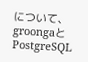について、groongaとPostgreSQL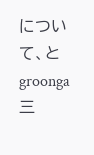について、とgroonga三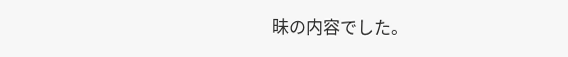昧の内容でした。